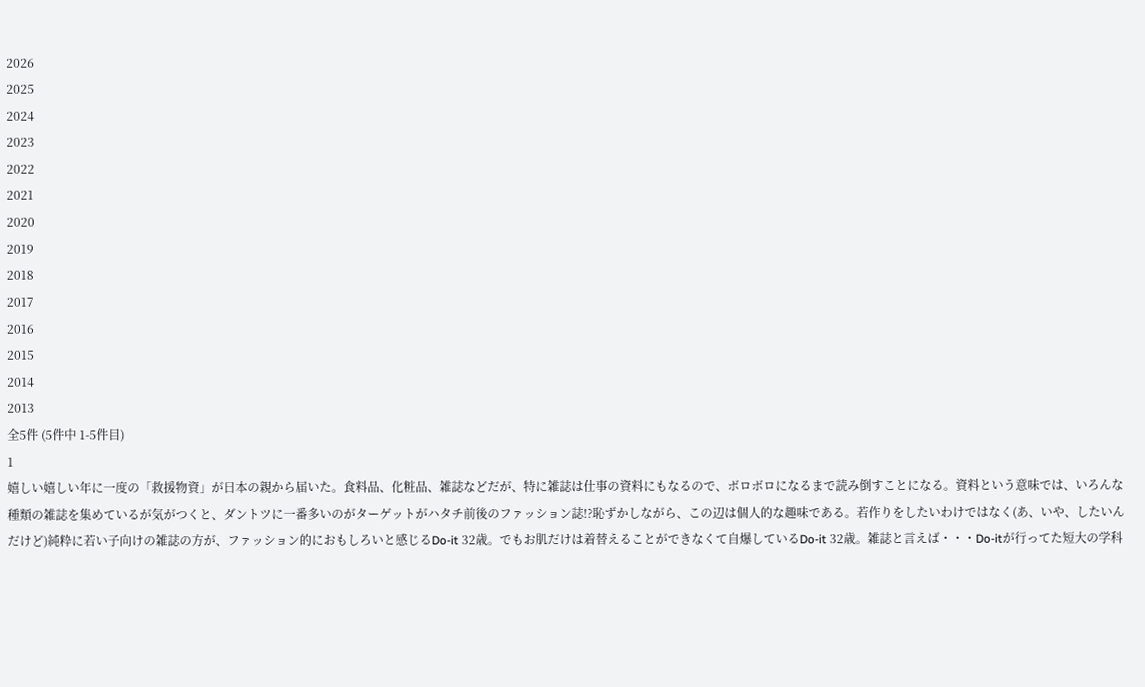2026
2025
2024
2023
2022
2021
2020
2019
2018
2017
2016
2015
2014
2013
全5件 (5件中 1-5件目)
1
嬉しい嬉しい年に一度の「救援物資」が日本の親から届いた。食料品、化粧品、雑誌などだが、特に雑誌は仕事の資料にもなるので、ボロボロになるまで読み倒すことになる。資料という意味では、いろんな種類の雑誌を集めているが気がつくと、ダントツに一番多いのがターゲットがハタチ前後のファッション誌!?恥ずかしながら、この辺は個人的な趣味である。若作りをしたいわけではなく(あ、いや、したいんだけど)純粋に若い子向けの雑誌の方が、ファッション的におもしろいと感じるDo-it 32歳。でもお肌だけは着替えることができなくて自爆しているDo-it 32歳。雑誌と言えば・・・Do-itが行ってた短大の学科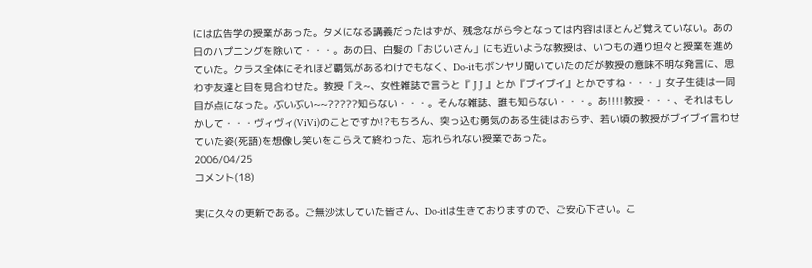には広告学の授業があった。タメになる講義だったはずが、残念ながら今となっては内容はほとんど覚えていない。あの日のハプニングを除いて・・・。あの日、白髪の「おじいさん」にも近いような教授は、いつもの通り坦々と授業を進めていた。クラス全体にそれほど覇気があるわけでもなく、Do-itもボンヤリ聞いていたのだが教授の意味不明な発言に、思わず友達と目を見合わせた。教授「え~、女性雑誌で言うと『 J J 』とか『ブイブイ』とかですね・・・」女子生徒は一同目が点になった。ぶいぶい~~?????知らない・・・。そんな雑誌、誰も知らない・・・。あ!!!!教授・・・、それはもしかして・・・ヴィヴィ(ViVi)のことですか!?もちろん、突っ込む勇気のある生徒はおらず、若い頃の教授がブイブイ言わせていた姿(死語)を想像し笑いをこらえて終わった、忘れられない授業であった。
2006/04/25
コメント(18)

実に久々の更新である。ご無沙汰していた皆さん、Do-itは生きておりますので、ご安心下さい。こ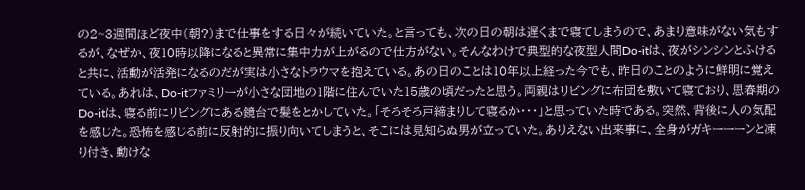の2~3週間ほど夜中(朝?)まで仕事をする日々が続いていた。と言っても、次の日の朝は遅くまで寝てしまうので、あまり意味がない気もするが、なぜか、夜10時以降になると異常に集中力が上がるので仕方がない。そんなわけで典型的な夜型人間Do-itは、夜がシンシンとふけると共に、活動が活発になるのだが実は小さなトラウマを抱えている。あの日のことは10年以上経った今でも、昨日のことのように鮮明に覚えている。あれは、Do-itファミリーが小さな団地の1階に住んでいた15歳の頃だったと思う。両親はリビングに布団を敷いて寝ており、思春期のDo-itは、寝る前にリビングにある鏡台で髪をとかしていた。「そろそろ戸締まりして寝るか・・・」と思っていた時である。突然、背後に人の気配を感じた。恐怖を感じる前に反射的に振り向いてしまうと、そこには見知らぬ男が立っていた。ありえない出来事に、全身がガキーーーンと凍り付き、動けな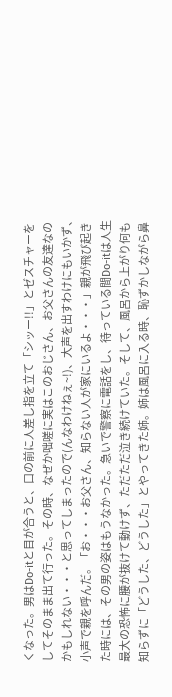くなった。男はDo-itと目が合うと、口の前に人差し指を立て「シッー!!」とゼスチャーをしてそのまま出て行った。その時、なぜか咄嗟に実はこのおじさん、お父さんの友達なのかもしれない・・・と思ってしまったので(んなわけねぇ~!)、大声を出すわけにもいかず、小声で親を呼んだ。「お・・・お父さん、知らない人が家にいるよ・・・」親が飛び起きた時には、その男の姿はもうなかった。急いで警察に電話をし、待っている間Do-itは人生最大の恐怖に腰が抜けて動けず、ただただ泣き続けていた。そして、風呂から上がり何も知らずに「どうした、どうした」とやってきた姉。姉は風呂に入る時、恥ずかしながら鼻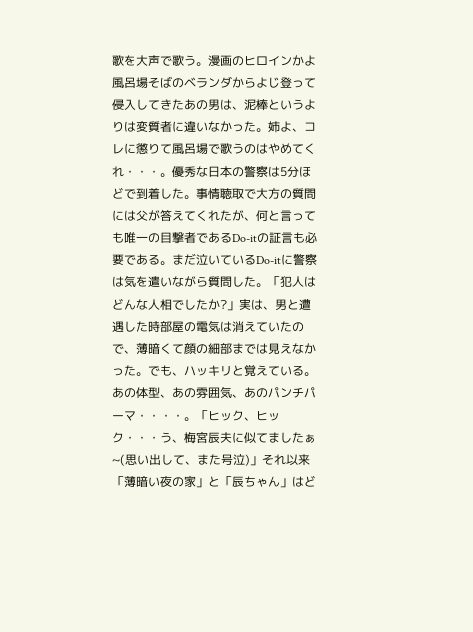歌を大声で歌う。漫画のヒロインかよ風呂場そばのベランダからよじ登って侵入してきたあの男は、泥棒というよりは変質者に違いなかった。姉よ、コレに懲りて風呂場で歌うのはやめてくれ・・・。優秀な日本の警察は5分ほどで到着した。事情聴取で大方の質問には父が答えてくれたが、何と言っても唯一の目撃者であるDo-itの証言も必要である。まだ泣いているDo-itに警察は気を遣いながら質問した。「犯人はどんな人相でしたか?」実は、男と遭遇した時部屋の電気は消えていたので、薄暗くて顔の細部までは見えなかった。でも、ハッキリと覚えている。あの体型、あの雰囲気、あのパンチパーマ・・・・。「ヒック、ヒック・・・う、梅宮辰夫に似てましたぁ~(思い出して、また号泣)」それ以来「薄暗い夜の家」と「辰ちゃん」はど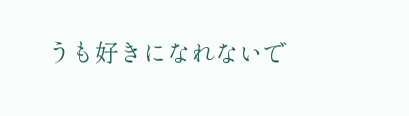うも好きになれないで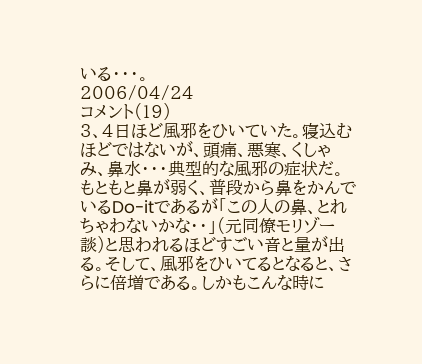いる・・・。
2006/04/24
コメント(19)
3、4日ほど風邪をひいていた。寝込むほどではないが、頭痛、悪寒、くしゃみ、鼻水・・・典型的な風邪の症状だ。もともと鼻が弱く、普段から鼻をかんでいるDo-itであるが「この人の鼻、とれちゃわないかな・・」(元同僚モリゾー談)と思われるほどすごい音と量が出る。そして、風邪をひいてるとなると、さらに倍増である。しかもこんな時に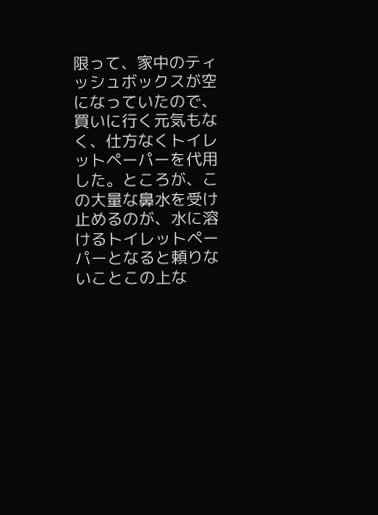限って、家中のティッシュボックスが空になっていたので、買いに行く元気もなく、仕方なくトイレットペーパーを代用した。ところが、この大量な鼻水を受け止めるのが、水に溶けるトイレットペーパーとなると頼りないことこの上な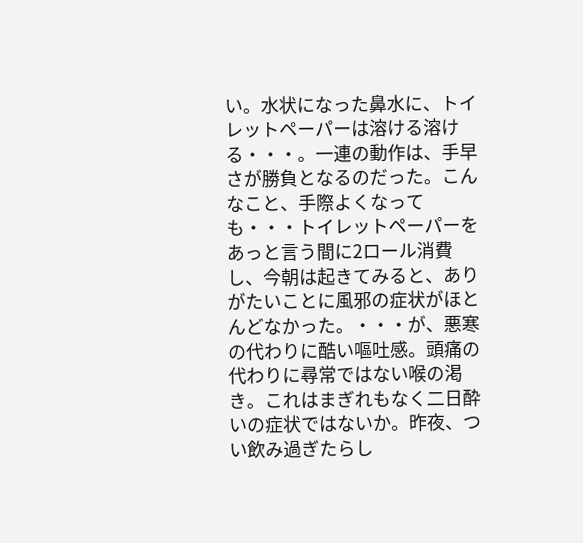い。水状になった鼻水に、トイレットペーパーは溶ける溶ける・・・。一連の動作は、手早さが勝負となるのだった。こんなこと、手際よくなっても・・・トイレットペーパーをあっと言う間に2ロール消費し、今朝は起きてみると、ありがたいことに風邪の症状がほとんどなかった。・・・が、悪寒の代わりに酷い嘔吐感。頭痛の代わりに尋常ではない喉の渇き。これはまぎれもなく二日酔いの症状ではないか。昨夜、つい飲み過ぎたらし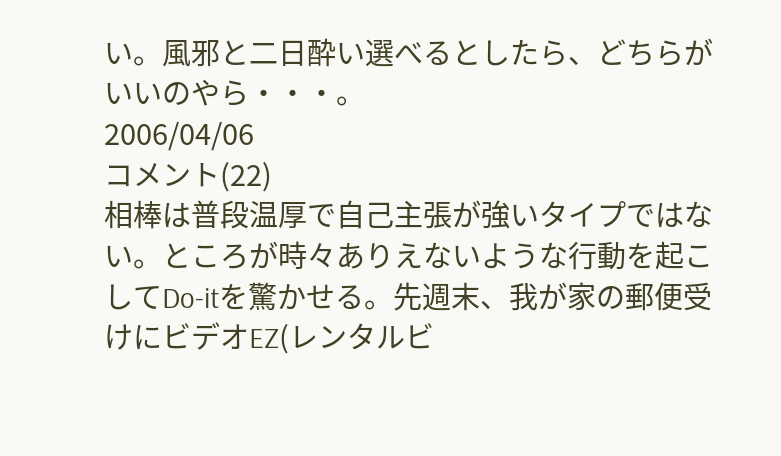い。風邪と二日酔い選べるとしたら、どちらがいいのやら・・・。
2006/04/06
コメント(22)
相棒は普段温厚で自己主張が強いタイプではない。ところが時々ありえないような行動を起こしてDo-itを驚かせる。先週末、我が家の郵便受けにビデオEZ(レンタルビ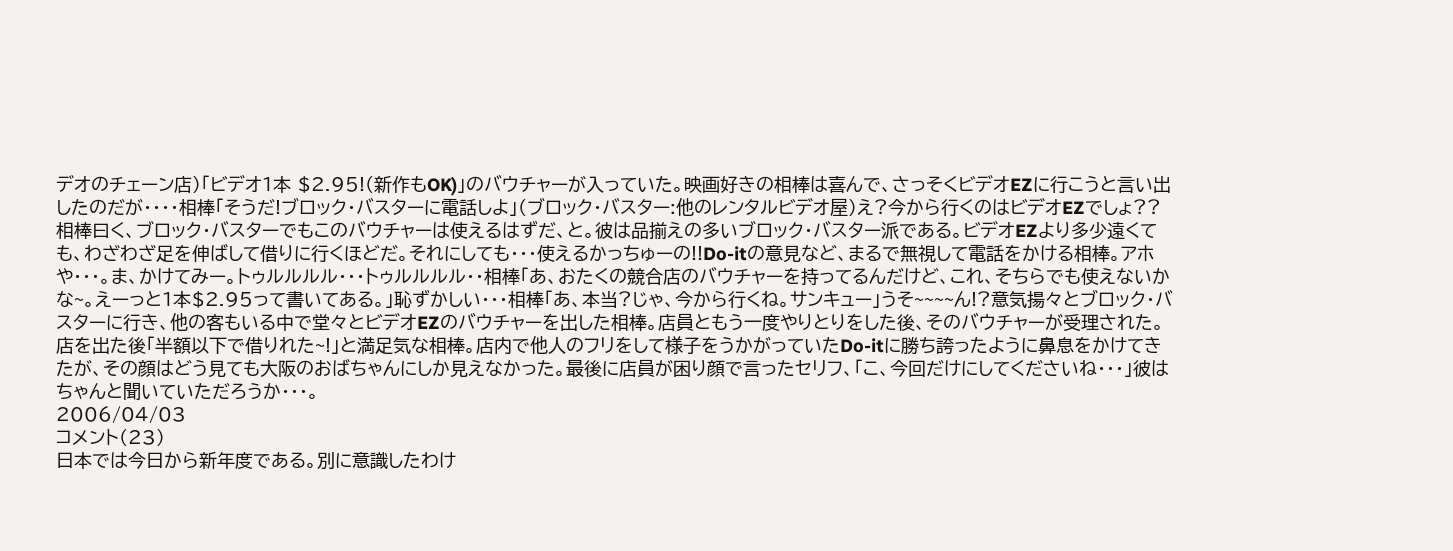デオのチェーン店)「ビデオ1本 $2.95!(新作もOK)」のバウチャーが入っていた。映画好きの相棒は喜んで、さっそくビデオEZに行こうと言い出したのだが・・・・相棒「そうだ!ブロック・バスターに電話しよ」(ブロック・バスター:他のレンタルビデオ屋)え?今から行くのはビデオEZでしょ??相棒曰く、ブロック・バスターでもこのバウチャーは使えるはずだ、と。彼は品揃えの多いブロック・バスター派である。ビデオEZより多少遠くても、わざわざ足を伸ばして借りに行くほどだ。それにしても・・・使えるかっちゅーの!!Do-itの意見など、まるで無視して電話をかける相棒。アホや・・・。ま、かけてみー。トゥルルルル・・・トゥルルルル・・相棒「あ、おたくの競合店のバウチャーを持ってるんだけど、これ、そちらでも使えないかな~。えーっと1本$2.95って書いてある。」恥ずかしい・・・相棒「あ、本当?じゃ、今から行くね。サンキュー」うそ~~~~ん!?意気揚々とブロック・バスターに行き、他の客もいる中で堂々とビデオEZのバウチャーを出した相棒。店員ともう一度やりとりをした後、そのバウチャーが受理された。店を出た後「半額以下で借りれた~!」と満足気な相棒。店内で他人のフリをして様子をうかがっていたDo-itに勝ち誇ったように鼻息をかけてきたが、その顔はどう見ても大阪のおばちゃんにしか見えなかった。最後に店員が困り顔で言ったセリフ、「こ、今回だけにしてくださいね・・・」彼はちゃんと聞いていただろうか・・・。
2006/04/03
コメント(23)
日本では今日から新年度である。別に意識したわけ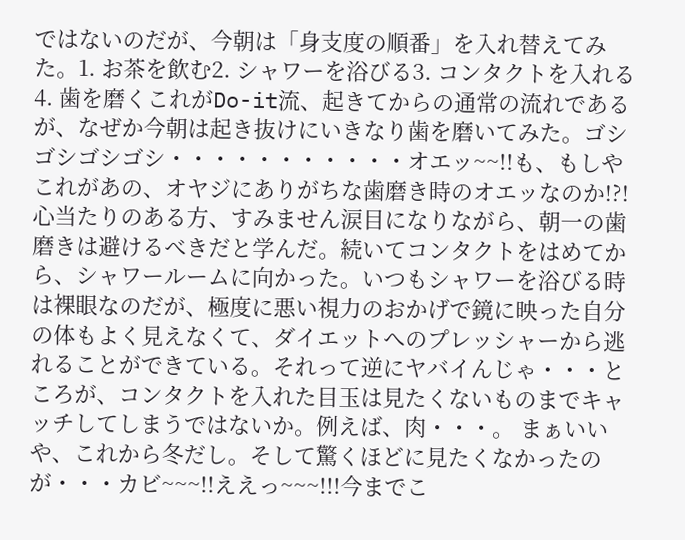ではないのだが、今朝は「身支度の順番」を入れ替えてみた。1. お茶を飲む2. シャワーを浴びる3. コンタクトを入れる4. 歯を磨くこれがDo-it流、起きてからの通常の流れであるが、なぜか今朝は起き抜けにいきなり歯を磨いてみた。ゴシゴシゴシゴシ・・・・・・・・・・・オエッ~~!!も、もしやこれがあの、オヤジにありがちな歯磨き時のオエッなのか!?!心当たりのある方、すみません涙目になりながら、朝一の歯磨きは避けるべきだと学んだ。続いてコンタクトをはめてから、シャワールームに向かった。いつもシャワーを浴びる時は裸眼なのだが、極度に悪い視力のおかげで鏡に映った自分の体もよく見えなくて、ダイエットへのプレッシャーから逃れることができている。それって逆にヤバイんじゃ・・・ところが、コンタクトを入れた目玉は見たくないものまでキャッチしてしまうではないか。例えば、肉・・・。 まぁいいや、これから冬だし。そして驚くほどに見たくなかったのが・・・カビ~~~!!ええっ~~~!!!今までこ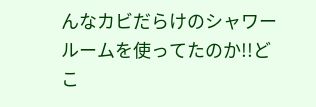んなカビだらけのシャワールームを使ってたのか!!どこ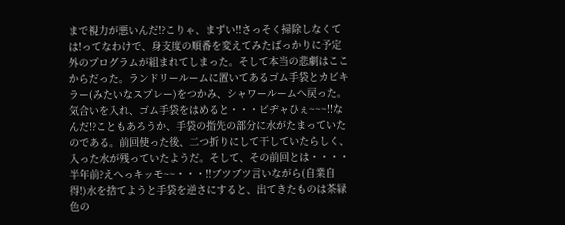まで視力が悪いんだ!?こりゃ、まずい!!さっそく掃除しなくては!ってなわけで、身支度の順番を変えてみたばっかりに予定外のプログラムが組まれてしまった。そして本当の悲劇はここからだった。ランドリールームに置いてあるゴム手袋とカビキラー(みたいなスプレー)をつかみ、シャワールームへ戻った。気合いを入れ、ゴム手袋をはめると・・・ビヂャひぇ~~~!!なんだ!?こともあろうか、手袋の指先の部分に水がたまっていたのである。前回使った後、二つ折りにして干していたらしく、入った水が残っていたようだ。そして、その前回とは・・・・半年前?えへっキッモ~~・・・!!ブツブツ言いながら(自業自得!)水を捨てようと手袋を逆さにすると、出てきたものは茶緑色の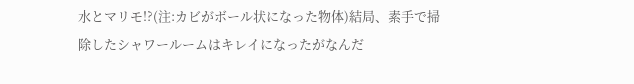水とマリモ!?(注:カビがボール状になった物体)結局、素手で掃除したシャワールームはキレイになったがなんだ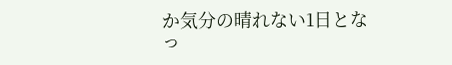か気分の晴れない1日となっ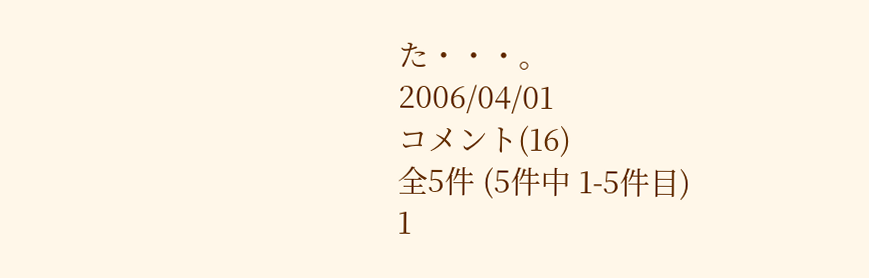た・・・。
2006/04/01
コメント(16)
全5件 (5件中 1-5件目)
1